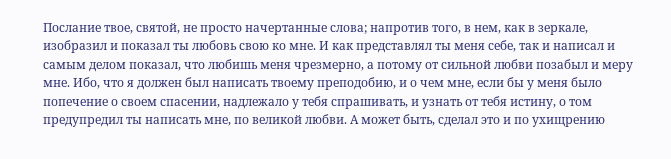Послание твое, святой, не просто начертанные слова; напротив того, в нем, как в зеркале, изобразил и показал ты любовь свою ко мне. И как представлял ты меня себе, так и написал и самым делом показал, что любишь меня чрезмерно, а потому от сильной любви позабыл и меру мне. Ибо, что я должен был написать твоему преподобию, и о чем мне, если бы у меня было попечение о своем спасении, надлежало у тебя спрашивать, и узнать от тебя истину, о том предупредил ты написать мне, по великой любви. А может быть, сделал это и по ухищрению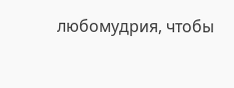любомудрия, чтобы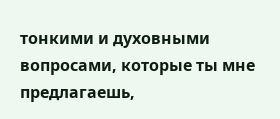тонкими и духовными вопросами, которые ты мне предлагаешь,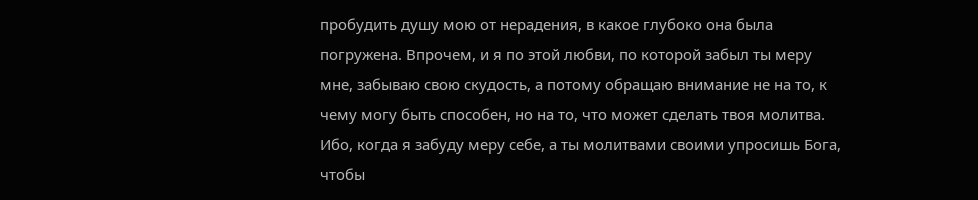пробудить душу мою от нерадения, в какое глубоко она была погружена. Впрочем, и я по этой любви, по которой забыл ты меру мне, забываю свою скудость, а потому обращаю внимание не на то, к чему могу быть способен, но на то, что может сделать твоя молитва. Ибо, когда я забуду меру себе, а ты молитвами своими упросишь Бога, чтобы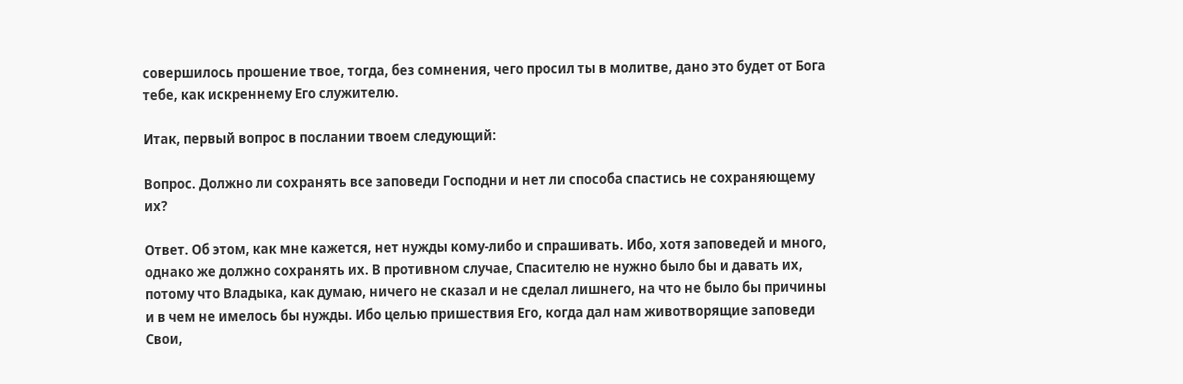совершилось прошение твое, тогда, без сомнения, чего просил ты в молитве, дано это будет от Бога тебе, как искреннему Его служителю.

Итак, первый вопрос в послании твоем следующий:

Вопрос. Должно ли сохранять все заповеди Господни и нет ли способа спастись не сохраняющему их?

Ответ. Об этом, как мне кажется, нет нужды кому-либо и спрашивать. Ибо, хотя заповедей и много, однако же должно сохранять их. В противном случае, Спасителю не нужно было бы и давать их, потому что Владыка, как думаю, ничего не сказал и не сделал лишнего, на что не было бы причины и в чем не имелось бы нужды. Ибо целью пришествия Его, когда дал нам животворящие заповеди Свои,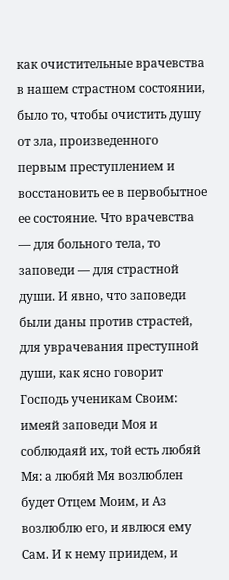как очистительные врачевства в нашем страстном состоянии, было то, чтобы очистить душу от зла, произведенного первым преступлением и восстановить ее в первобытное ее состояние. Что врачевства — для больного тела, то заповеди — для страстной души. И явно, что заповеди были даны против страстей, для уврачевания преступной души, как ясно говорит Господь ученикам Своим: имеяй заповеди Моя и соблюдаяй их, той есть любяй Мя: а любяй Мя возлюблен будет Отцем Моим, и Аз возлюблю его, и явлюся ему Сам. И к нему приидем, и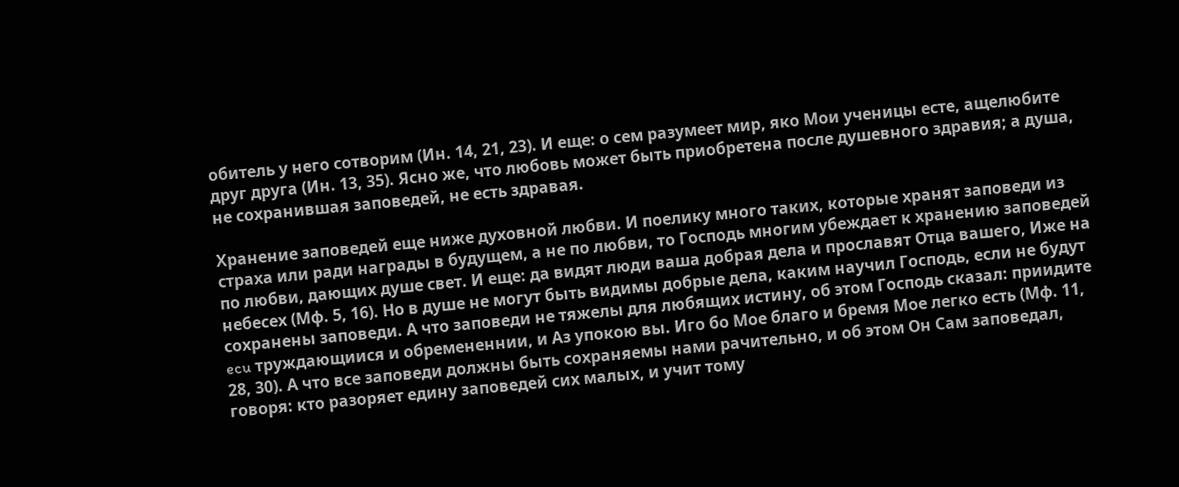обитель у него сотворим (Ин. 14, 21, 23). И еще: о сем разумеет мир, яко Мои ученицы есте, ащелюбите друг друга (Ин. 13, 35). Ясно же, что любовь может быть приобретена после душевного здравия; а душа, не сохранившая заповедей, не есть здравая.

Хранение заповедей еще ниже духовной любви. И поелику много таких, которые хранят заповеди из страха или ради награды в будущем, а не по любви, то Господь многим убеждает к хранению заповедей по любви, дающих душе свет. И еще: да видят люди ваша добрая дела и прославят Отца вашего, Иже на небесех (Мф. 5, 16). Но в душе не могут быть видимы добрые дела, каким научил Господь, если не будут сохранены заповеди. А что заповеди не тяжелы для любящих истину, об этом Господь сказал: приидите ecu труждающиися и обремененнии, и Аз упокою вы. Иго бо Мое благо и бремя Мое легко есть (Мф. 11, 28, 30). А что все заповеди должны быть сохраняемы нами рачительно, и об этом Он Сам заповедал, говоря: кто разоряет едину заповедей сих малых, и учит тому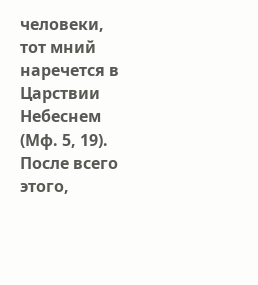человеки, тот мний наречется в Царствии Небеснем (Мф. 5, 19). После всего этого,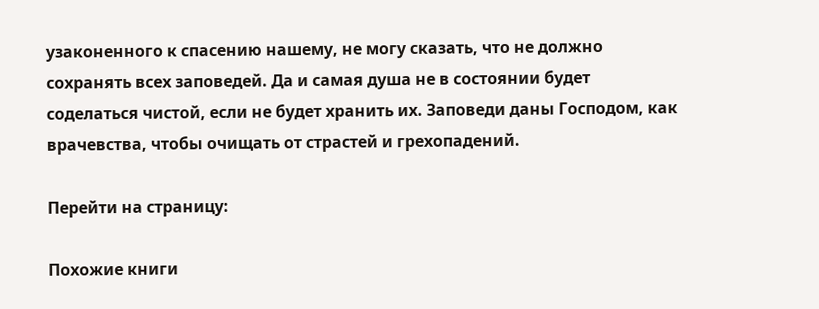узаконенного к спасению нашему, не могу сказать, что не должно сохранять всех заповедей. Да и самая душа не в состоянии будет соделаться чистой, если не будет хранить их. Заповеди даны Господом, как врачевства, чтобы очищать от страстей и грехопадений.

Перейти на страницу:

Похожие книги